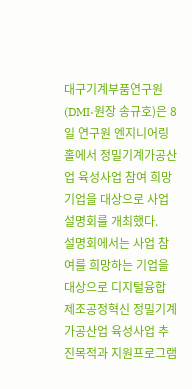대구기계부품연구원(DMI·원장 송규호)은 8일 연구원 엔지니어링홀에서 정밀기계가공산업 육성사업 참여 희망 기업을 대상으로 사업설명회를 개최했다.
설명회에서는 사업 참여를 희망하는 기업을 대상으로 디지털융합 제조공정혁신 정밀기계가공산업 육성사업 추진목적과 지원프로그램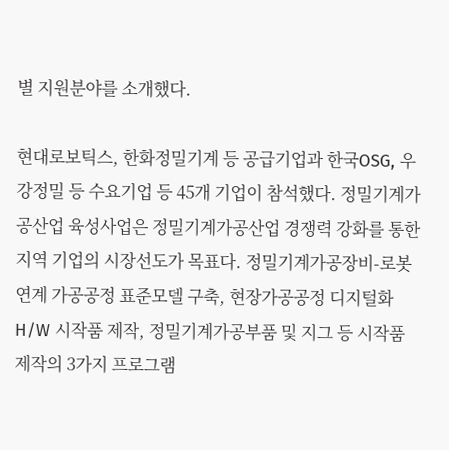별 지원분야를 소개했다.

현대로보틱스, 한화정밀기계 등 공급기업과 한국OSG, 우강정밀 등 수요기업 등 45개 기업이 참석했다. 정밀기계가공산업 육성사업은 정밀기계가공산업 경쟁력 강화를 통한 지역 기업의 시장선도가 목표다. 정밀기계가공장비-로봇연계 가공공정 표준모델 구축, 현장가공공정 디지털화 H/W 시작품 제작, 정밀기계가공부품 및 지그 등 시작품 제작의 3가지 프로그램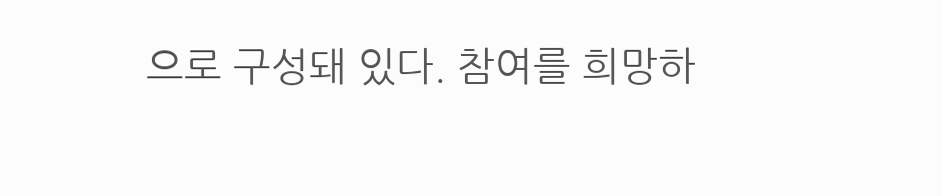으로 구성돼 있다. 참여를 희망하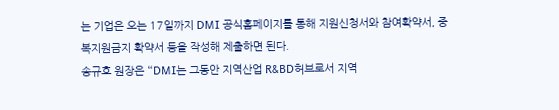는 기업은 오는 17일까지 DMI 공식홈페이지를 통해 지원신청서와 참여확약서, 중복지원금지 확약서 등을 작성해 제출하면 된다.
송규호 원장은 “DMI는 그동안 지역산업 R&BD허브로서 지역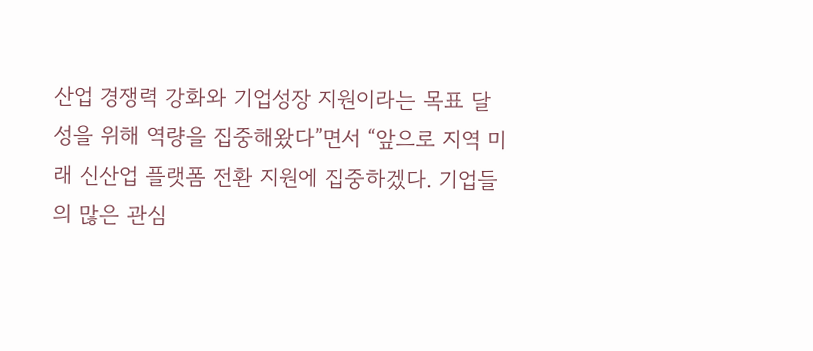산업 경쟁력 강화와 기업성장 지원이라는 목표 달성을 위해 역량을 집중해왔다”면서 “앞으로 지역 미래 신산업 플랫폼 전환 지원에 집중하겠다. 기업들의 많은 관심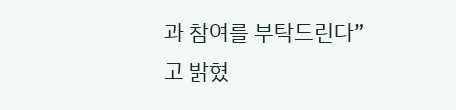과 참여를 부탁드린다”고 밝혔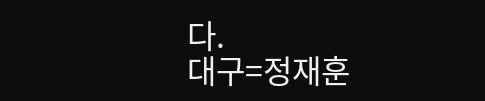다.
대구=정재훈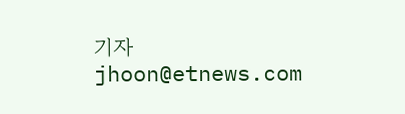기자 jhoon@etnews.com